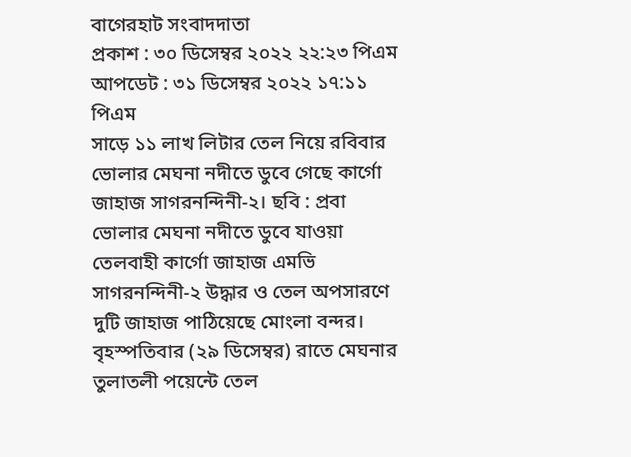বাগেরহাট সংবাদদাতা
প্রকাশ : ৩০ ডিসেম্বর ২০২২ ২২:২৩ পিএম
আপডেট : ৩১ ডিসেম্বর ২০২২ ১৭:১১ পিএম
সাড়ে ১১ লাখ লিটার তেল নিয়ে রবিবার ভোলার মেঘনা নদীতে ডুবে গেছে কার্গো জাহাজ সাগরনন্দিনী-২। ছবি : প্রবা
ভোলার মেঘনা নদীতে ডুবে যাওয়া তেলবাহী কার্গো জাহাজ এমভি সাগরনন্দিনী-২ উদ্ধার ও তেল অপসারণে দুটি জাহাজ পাঠিয়েছে মোংলা বন্দর।
বৃহস্পতিবার (২৯ ডিসেম্বর) রাতে মেঘনার তুলাতলী পয়েন্টে তেল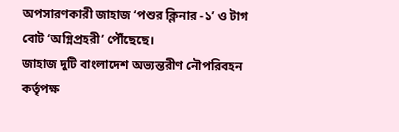অপসারণকারী জাহাজ ‘পশুর ক্লিনার -১’ ও টাগ বোট ‘অগ্নিপ্রহরী’ পৌঁছেছে।
জাহাজ দুটি বাংলাদেশ অভ্যন্তরীণ নৌপরিবহন কর্তৃপক্ষ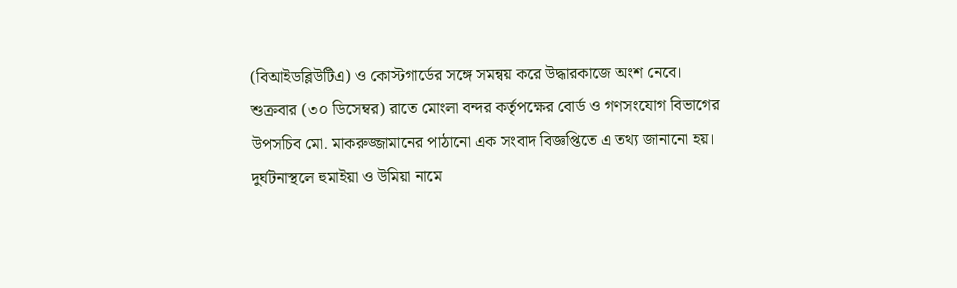(বিআইডব্লিউটিএ) ও কোস্টগার্ডের সঙ্গে সমন্বয় করে উদ্ধারকাজে অংশ নেবে।
শুক্রবার (৩০ ডিসেম্বর) রাতে মোংলা বন্দর কর্তৃপক্ষের বোর্ড ও গণসংযোগ বিভাগের উপসচিব মো. মাকরুজ্জামানের পাঠানো এক সংবাদ বিজ্ঞপ্তিতে এ তথ্য জানানো হয়।
দুর্ঘটনাস্থলে হুমাইয়া ও উমিয়া নামে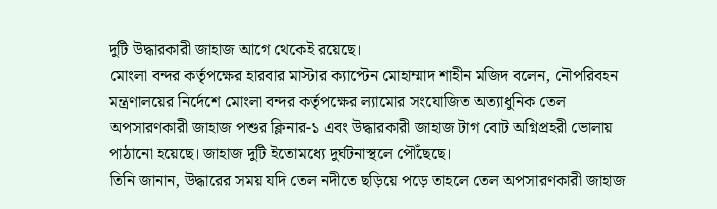দুটি উদ্ধারকারী জাহাজ আগে থেকেই রয়েছে।
মোংলা বন্দর কর্তৃপক্ষের হারবার মাস্টার ক্যাপ্টেন মোহাম্মাদ শাহীন মজিদ বলেন, নৌপরিবহন মন্ত্রণালয়ের নির্দেশে মোংলা বন্দর কর্তৃপক্ষের ল্যামোর সংযোজিত অত্যাধুনিক তেল অপসারণকারী জাহাজ পশুর ক্লিনার-১ এবং উদ্ধারকারী জাহাজ টাগ বোট অগ্নিপ্রহরী ভোলায় পাঠানো হয়েছে। জাহাজ দুটি ইতোমধ্যে দুর্ঘটনাস্থলে পৌঁছেছে।
তিনি জানান, উদ্ধারের সময় যদি তেল নদীতে ছড়িয়ে পড়ে তাহলে তেল অপসারণকারী জাহাজ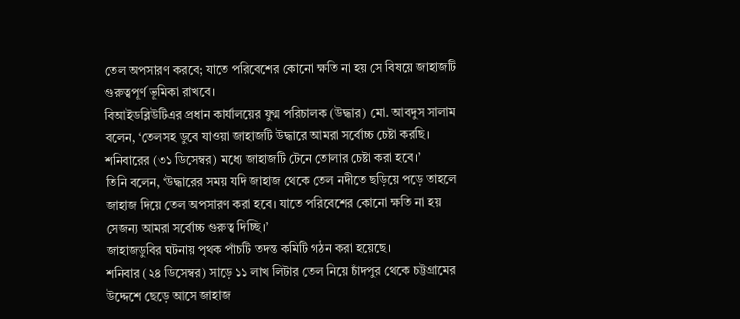তেল অপসারণ করবে; যাতে পরিবেশের কোনো ক্ষতি না হয় সে বিষয়ে জাহাজটি গুরুত্বপূর্ণ ভূমিকা রাখবে।
বিআইডব্লিউটিএর প্রধান কার্যালয়ের যুগ্ম পরিচালক (উদ্ধার) মো. আবদুস সালাম বলেন, ‘তেলসহ ডুবে যাওয়া জাহাজটি উদ্ধারে আমরা সর্বোচ্চ চেষ্টা করছি। শনিবারের (৩১ ডিসেম্বর) মধ্যে জাহাজটি টেনে তোলার চেষ্টা করা হবে।’
তিনি বলেন, ‘উদ্ধারের সময় যদি জাহাজ থেকে তেল নদীতে ছড়িয়ে পড়ে তাহলে জাহাজ দিয়ে তেল অপসারণ করা হবে। যাতে পরিবেশের কোনো ক্ষতি না হয় সেজন্য আমরা সর্বোচ্চ গুরুত্ব দিচ্ছি।’
জাহাজডুবির ঘটনায় পৃথক পাঁচটি তদন্ত কমিটি গঠন করা হয়েছে।
শনিবার (২৪ ডিসেম্বর) সাড়ে ১১ লাখ লিটার তেল নিয়ে চাঁদপুর থেকে চট্টগ্রামের উদ্দেশে ছেড়ে আসে জাহাজ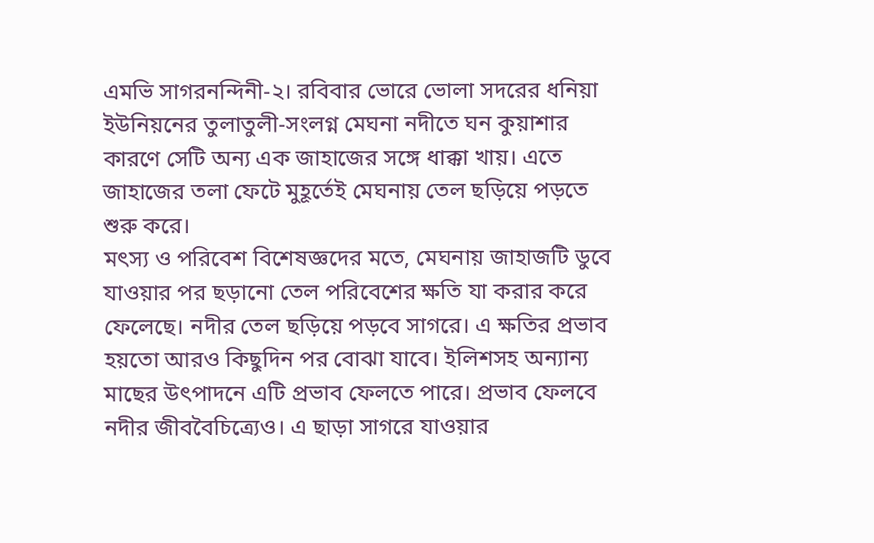এমভি সাগরনন্দিনী-২। রবিবার ভোরে ভোলা সদরের ধনিয়া ইউনিয়নের তুলাতুলী-সংলগ্ন মেঘনা নদীতে ঘন কুয়াশার কারণে সেটি অন্য এক জাহাজের সঙ্গে ধাক্কা খায়। এতে জাহাজের তলা ফেটে মুহূর্তেই মেঘনায় তেল ছড়িয়ে পড়তে শুরু করে।
মৎস্য ও পরিবেশ বিশেষজ্ঞদের মতে, মেঘনায় জাহাজটি ডুবে যাওয়ার পর ছড়ানো তেল পরিবেশের ক্ষতি যা করার করে ফেলেছে। নদীর তেল ছড়িয়ে পড়বে সাগরে। এ ক্ষতির প্রভাব হয়তো আরও কিছুদিন পর বোঝা যাবে। ইলিশসহ অন্যান্য মাছের উৎপাদনে এটি প্রভাব ফেলতে পারে। প্রভাব ফেলবে নদীর জীববৈচিত্র্যেও। এ ছাড়া সাগরে যাওয়ার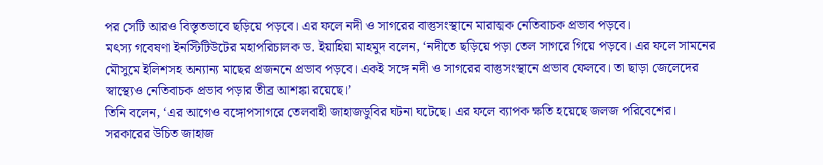পর সেটি আরও বিস্তৃতভাবে ছড়িয়ে পড়বে। এর ফলে নদী ও সাগরের বাস্তুসংস্থানে মারাত্মক নেতিবাচক প্রভাব পড়বে।
মৎস্য গবেষণা ইনস্টিটিউটের মহাপরিচালক ড. ইয়াহিয়া মাহমুদ বলেন, ‘নদীতে ছড়িয়ে পড়া তেল সাগরে গিয়ে পড়বে। এর ফলে সামনের মৌসুমে ইলিশসহ অন্যান্য মাছের প্রজননে প্রভাব পড়বে। একই সঙ্গে নদী ও সাগরের বাস্তুসংস্থানে প্রভাব ফেলবে। তা ছাড়া জেলেদের স্বাস্থ্যেও নেতিবাচক প্রভাব পড়ার তীব্র আশঙ্কা রয়েছে।’
তিনি বলেন, ‘এর আগেও বঙ্গোপসাগরে তেলবাহী জাহাজডুবির ঘটনা ঘটেছে। এর ফলে ব্যাপক ক্ষতি হয়েছে জলজ পরিবেশের। সরকারের উচিত জাহাজ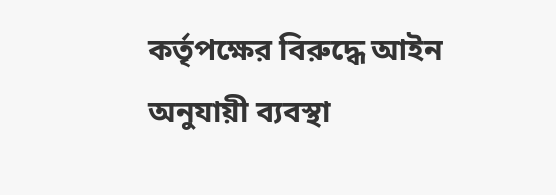কর্তৃপক্ষের বিরুদ্ধে আইন অনুযায়ী ব্যবস্থা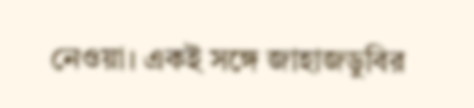নেওয়া। একই সঙ্গে জাহাজডুবির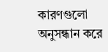কারণগুলো অনুসন্ধান করে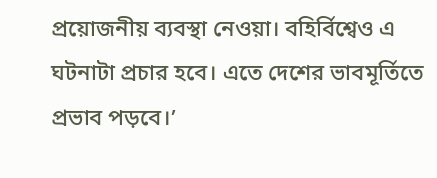প্রয়োজনীয় ব্যবস্থা নেওয়া। বহির্বিশ্বেও এ ঘটনাটা প্রচার হবে। এতে দেশের ভাবমূর্তিতে প্রভাব পড়বে।’